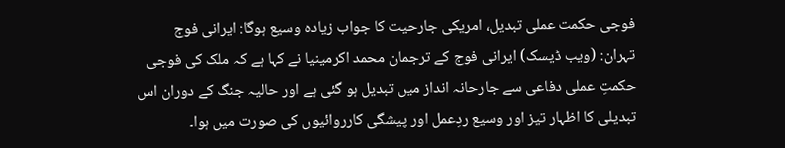فوجی حکمت عملی تبدیل، امریکی جارحیت کا جواب زیادہ وسیع ہوگا: ایرانی فوج
تہران: (ویب ڈیسک) ایرانی فوج کے ترجمان محمد اکرمینیا نے کہا ہے کہ ملک کی فوجی حکمتِ عملی دفاعی سے جارحانہ انداز میں تبدیل ہو گئی ہے اور حالیہ جنگ کے دوران اس تبدیلی کا اظہار تیز اور وسیع ردِعمل اور پیشگی کارروائیوں کی صورت میں ہوا۔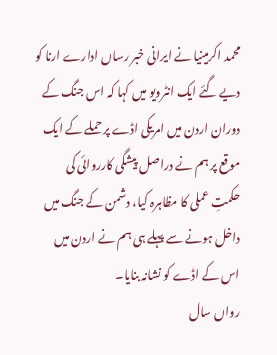محمد اکرمینیا نے ایرانی خبر رساں ادارے ارنا کو دیے گئے ایک انٹرویو میں کہا کہ اس جنگ کے دوران اردن میں امریکی اڈے پر حملے کے ایک موقع پر ہم نے دراصل پیشگی کارروائی کی حکمتِ عملی کا مظاہرہ کیا، دشمن کے جنگ میں داخل ہونے سے پہلے ہی ہم نے اردن میں اس کے اڈے کو نشانہ بنایا۔
رواں سال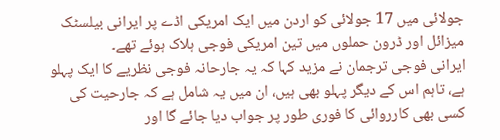جولائی میں 17 جولائی کو اردن میں ایک امریکی اڈے پر ایرانی بیلسٹک میزائل اور ڈرون حملوں میں تین امریکی فوجی ہلاک ہوئے تھے۔
ایرانی فوجی ترجمان نے مزید کہا کہ یہ جارحانہ فوجی نظریے کا ایک پہلو ہے، تاہم اس کے دیگر پہلو بھی ہیں، ان میں یہ شامل ہے کہ جارحیت کی کسی بھی کارروائی کا فوری طور پر جواب دیا جائے گا اور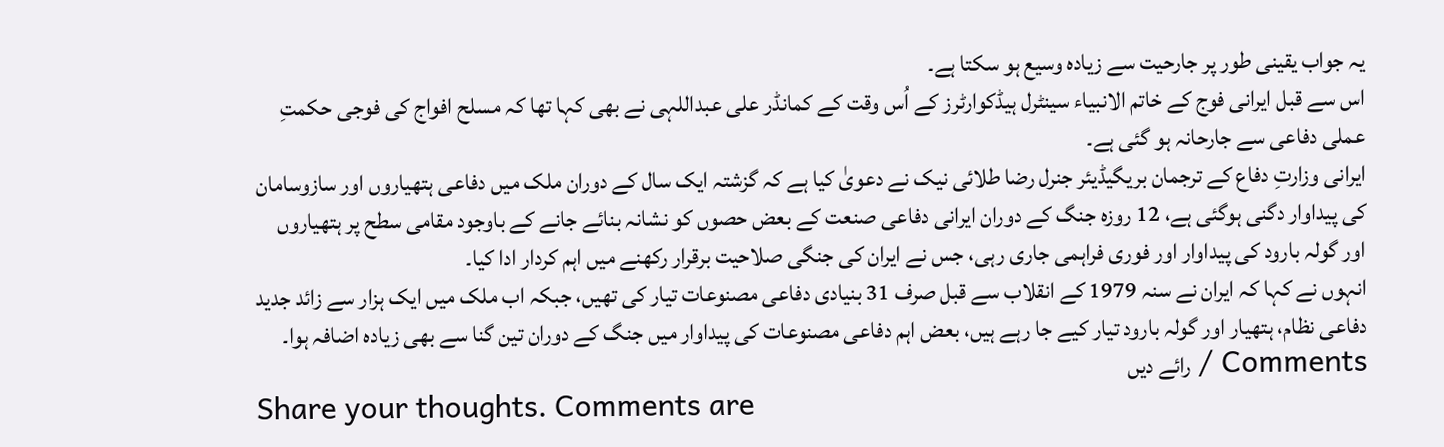یہ جواب یقینی طور پر جارحیت سے زیادہ وسیع ہو سکتا ہے۔
اس سے قبل ایرانی فوج کے خاتم الانبیاء سینٹرل ہیڈکوارٹرز کے اُس وقت کے کمانڈر علی عبداللہی نے بھی کہا تھا کہ مسلح افواج کی فوجی حکمتِ عملی دفاعی سے جارحانہ ہو گئی ہے۔
ایرانی وزارتِ دفاع کے ترجمان بریگیڈیئر جنرل رضا طلائی نیک نے دعویٰ کیا ہے کہ گزشتہ ایک سال کے دوران ملک میں دفاعی ہتھیاروں اور سازوسامان کی پیداوار دگنی ہوگئی ہے، 12 روزہ جنگ کے دوران ایرانی دفاعی صنعت کے بعض حصوں کو نشانہ بنائے جانے کے باوجود مقامی سطح پر ہتھیاروں اور گولہ بارود کی پیداوار اور فوری فراہمی جاری رہی، جس نے ایران کی جنگی صلاحیت برقرار رکھنے میں اہم کردار ادا کیا۔
انہوں نے کہا کہ ایران نے سنہ 1979 کے انقلاب سے قبل صرف 31 بنیادی دفاعی مصنوعات تیار کی تھیں، جبکہ اب ملک میں ایک ہزار سے زائد جدید دفاعی نظام، ہتھیار اور گولہ بارود تیار کیے جا رہے ہیں، بعض اہم دفاعی مصنوعات کی پیداوار میں جنگ کے دوران تین گنا سے بھی زیادہ اضافہ ہوا۔
Comments / رائے دیں
Share your thoughts. Comments are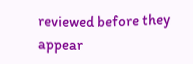reviewed before they appear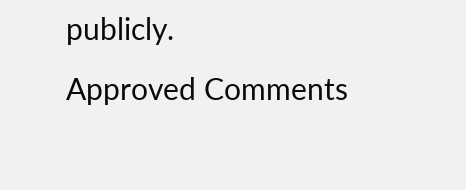publicly.
Approved Comments